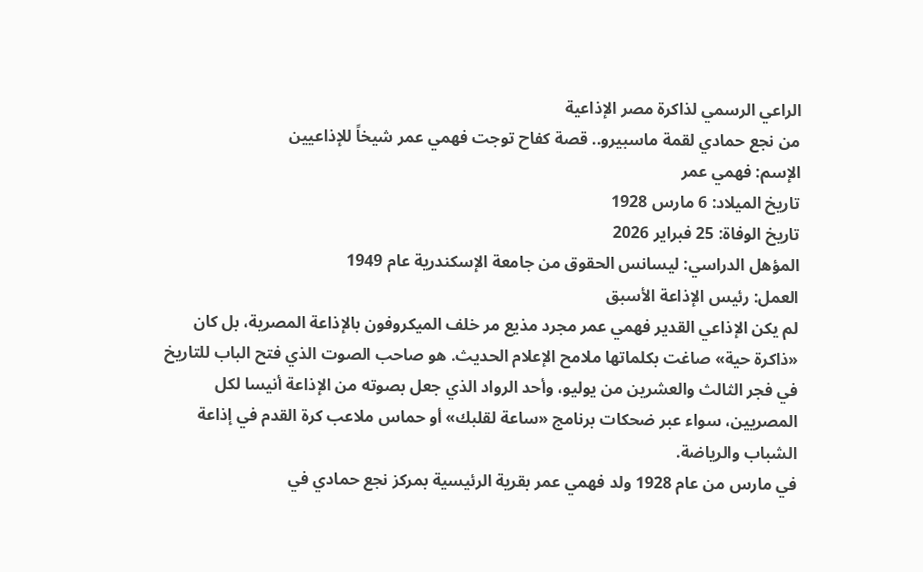الراعي الرسمي لذاكرة مصر الإذاعية
من نجع حمادي لقمة ماسبيرو.. قصة كفاح توجت فهمي عمر شيخاً للإذاعيين
الإسم: فهمي عمر
تاريخ الميلاد: 6 مارس 1928
تاريخ الوفاة: 25 فبراير 2026
المؤهل الدراسي: ليسانس الحقوق من جامعة الإسكندرية عام 1949
العمل: رئيس الإذاعة الأسبق
لم يكن الإذاعي القدير فهمي عمر مجرد مذيع مر خلف الميكروفون بالإذاعة المصرية، بل كان «ذاكرة حية» صاغت بكلماتها ملامح الإعلام الحديث. هو صاحب الصوت الذي فتح الباب للتاريخ في فجر الثالث والعشرين من يوليو، وأحد الرواد الذي جعل بصوته من الإذاعة أنيسا لكل المصريين، سواء عبر ضحكات برنامج «ساعة لقلبك» أو حماس ملاعب كرة القدم في إذاعة الشباب والرياضة.
في مارس من عام 1928 ولد فهمي عمر بقرية الرئيسية بمركز نجع حمادي في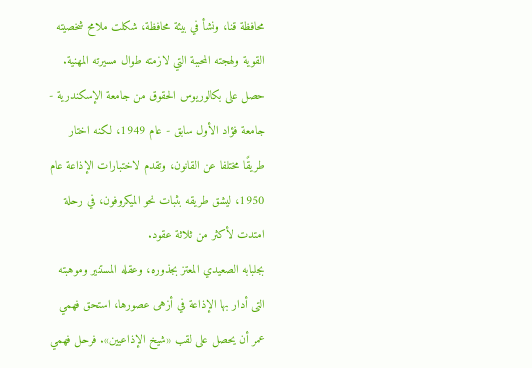محافظة قنا، ونشأ في بيئة محافظة، شكلت ملامح شخصيته القوية ولهجته المحببة التي لازمته طوال مسيرته المهنية.
حصل على بكالوريوس الحقوق من جامعة الإسكندرية - جامعة فؤاد الأول سابق - عام 1949، لكنه اختار طريقًا مختلفا عن القانون، وتقدم لاختبارات الإذاعة عام 1950، ليشق طريقه بثبات نحو الميكروفون، في رحلة امتدت لأكثر من ثلاثة عقود.
بجلبابه الصعيدي المعتز بجذوره، وعقله المستنير وموهبته التى أدار بها الإذاعة في أزهى عصورها، استحق فهمي عمر أن يحصل على لقب «شيخ الإذاعيين». فرحل فهمي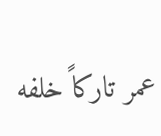عمر تاركاً خلفه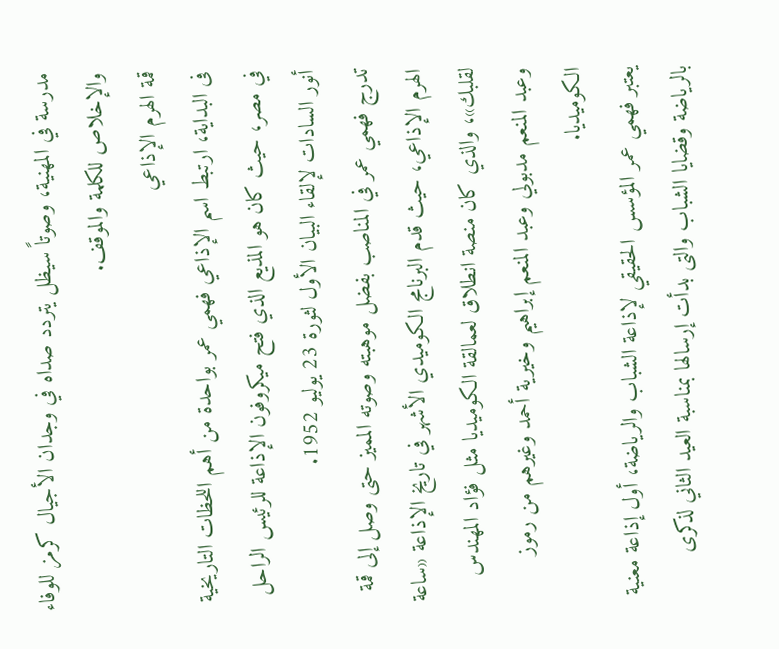مدرسة في المهنية، وصوتاً سيظل يتردد صداه في وجدان الأجيال كرمز للوفاء والإخلاص للكلمة والموقف.
قمة الهرم الإذاعي
فى البداية، ارتبط اسم الإذاعي فهمي عمر بواحدة من أهم اللحظات التاريخية في مصر، حيث كان هو المذيع الذي فتح ميكروفون الإذاعة للرئيس الراحل أنور السادات لإلقاء البيان الأول لثورة 23 يوليو 1952.
تدرج فهمي عمر في المناصب بفضل موهبته وصوته المميز حتى وصل إلى قمة الهرم الإذاعي، حيث قدم البرنامج الكوميدي الأشهر في تاريخ الإذاعة «ساعة لقلبك»، والذي كان منصة انطلاق لعمالقة الكوميديا مثل فؤاد المهندس وعبد المنعم مدبولي وعبد المنعم إبراهيم وخيرية أحمد وغيرهم من رموز الكوميديا.
يعتبر فهمي عمر المؤسس الحقيقي لإذاعة الشباب والرياضة، أول إذاعة معنية بالرياضة وقضايا الشباب والتى بدأت إرسالها بمناسبة العيد الثاني لذكرى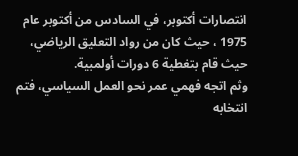انتصارات أكتوبر، في السادس من أكتوبر عام 1975 ، حيث كان من رواد التعليق الرياضي، حيث قام بتغطية 6 دورات أولمبية.
وثم اتجه فهمي عمر نحو العمل السياسي، فتم انتخابه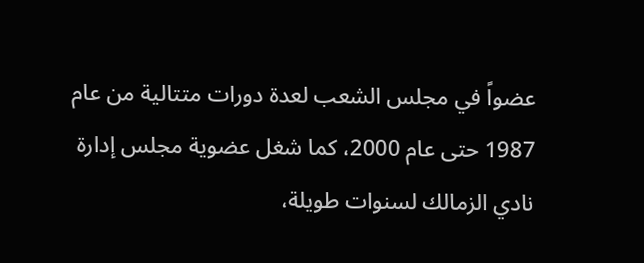عضواً في مجلس الشعب لعدة دورات متتالية من عام 1987 حتى عام 2000، كما شغل عضوية مجلس إدارة نادي الزمالك لسنوات طويلة،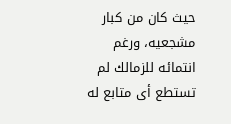حيث كان من كبار مشجعيه، ورغم انتمائه للزمالك لم تستطع أى متابع له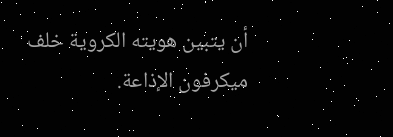أن يتبين هويته الكروية خلف ميكرفون الإذاعة.